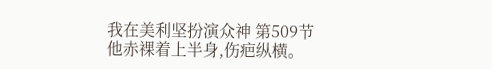我在美利坚扮演众神 第509节
他赤裸着上半身,伤疤纵横。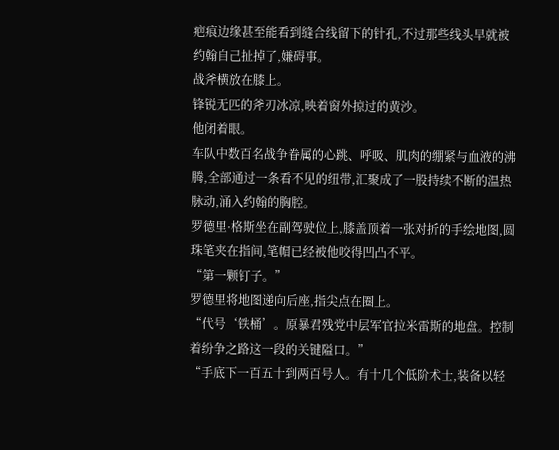疤痕边缘甚至能看到缝合线留下的针孔,不过那些线头早就被约翰自己扯掉了,嫌碍事。
战斧横放在膝上。
锋锐无匹的斧刃冰凉,映着窗外掠过的黄沙。
他闭着眼。
车队中数百名战争眷属的心跳、呼吸、肌肉的绷紧与血液的沸腾,全部通过一条看不见的纽带,汇聚成了一股持续不断的温热脉动,涌入约翰的胸腔。
罗德里·格斯坐在副驾驶位上,膝盖顶着一张对折的手绘地图,圆珠笔夹在指间,笔帽已经被他咬得凹凸不平。
“第一颗钉子。”
罗德里将地图递向后座,指尖点在圈上。
“代号‘铁桶’。原暴君残党中层军官拉米雷斯的地盘。控制着纷争之路这一段的关键隘口。”
“手底下一百五十到两百号人。有十几个低阶术士,装备以轻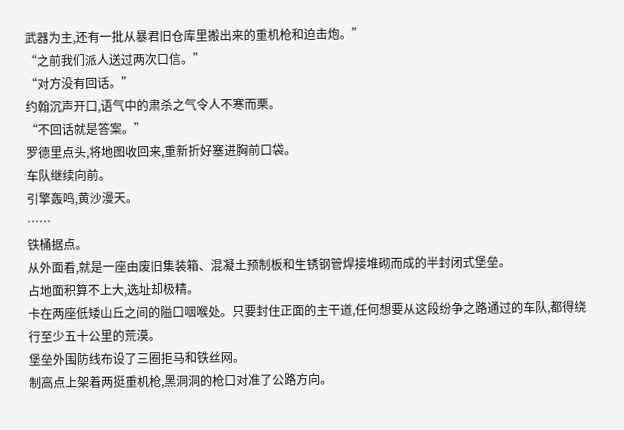武器为主,还有一批从暴君旧仓库里搬出来的重机枪和迫击炮。”
“之前我们派人送过两次口信。”
“对方没有回话。”
约翰沉声开口,语气中的肃杀之气令人不寒而栗。
“不回话就是答案。”
罗德里点头,将地图收回来,重新折好塞进胸前口袋。
车队继续向前。
引擎轰鸣,黄沙漫天。
……
铁桶据点。
从外面看,就是一座由废旧集装箱、混凝土预制板和生锈钢管焊接堆砌而成的半封闭式堡垒。
占地面积算不上大,选址却极精。
卡在两座低矮山丘之间的隘口咽喉处。只要封住正面的主干道,任何想要从这段纷争之路通过的车队,都得绕行至少五十公里的荒漠。
堡垒外围防线布设了三圈拒马和铁丝网。
制高点上架着两挺重机枪,黑洞洞的枪口对准了公路方向。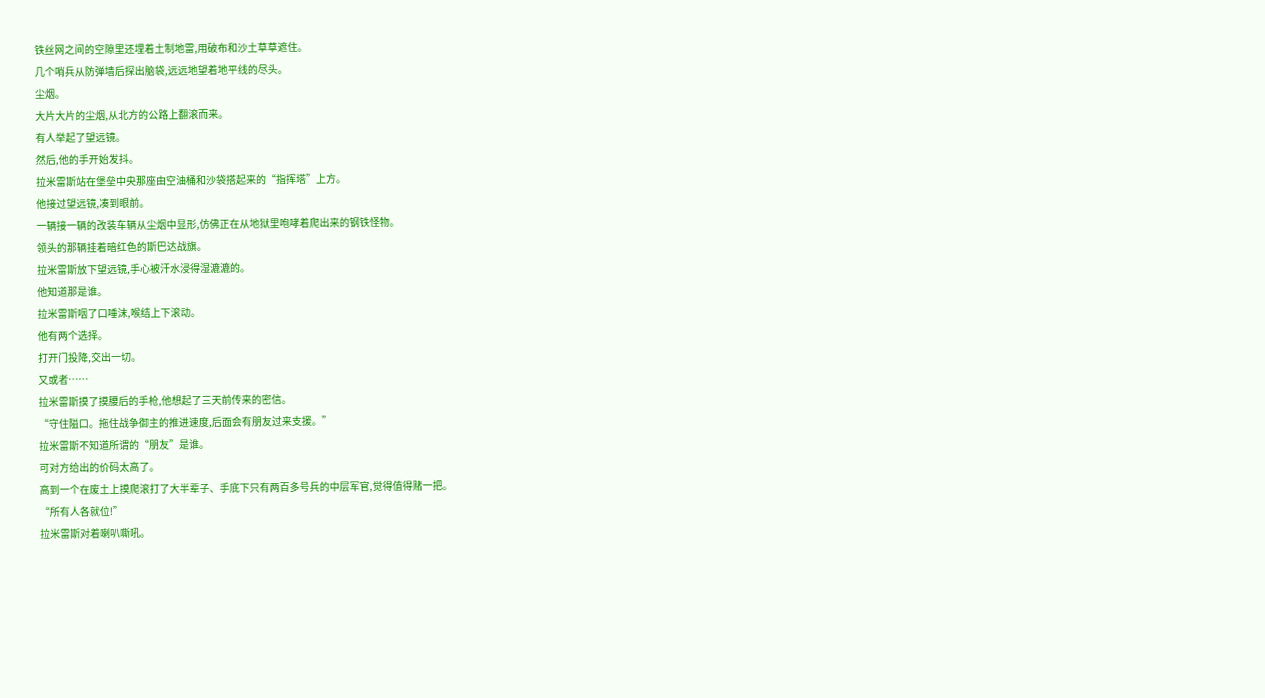铁丝网之间的空隙里还埋着土制地雷,用破布和沙土草草遮住。
几个哨兵从防弹墙后探出脑袋,远远地望着地平线的尽头。
尘烟。
大片大片的尘烟,从北方的公路上翻滚而来。
有人举起了望远镜。
然后,他的手开始发抖。
拉米雷斯站在堡垒中央那座由空油桶和沙袋搭起来的“指挥塔”上方。
他接过望远镜,凑到眼前。
一辆接一辆的改装车辆从尘烟中显形,仿佛正在从地狱里咆哮着爬出来的钢铁怪物。
领头的那辆挂着暗红色的斯巴达战旗。
拉米雷斯放下望远镜,手心被汗水浸得湿漉漉的。
他知道那是谁。
拉米雷斯咽了口唾沫,喉结上下滚动。
他有两个选择。
打开门投降,交出一切。
又或者……
拉米雷斯摸了摸腰后的手枪,他想起了三天前传来的密信。
“守住隘口。拖住战争御主的推进速度,后面会有朋友过来支援。”
拉米雷斯不知道所谓的“朋友”是谁。
可对方给出的价码太高了。
高到一个在废土上摸爬滚打了大半辈子、手底下只有两百多号兵的中层军官,觉得值得赌一把。
“所有人各就位!”
拉米雷斯对着喇叭嘶吼。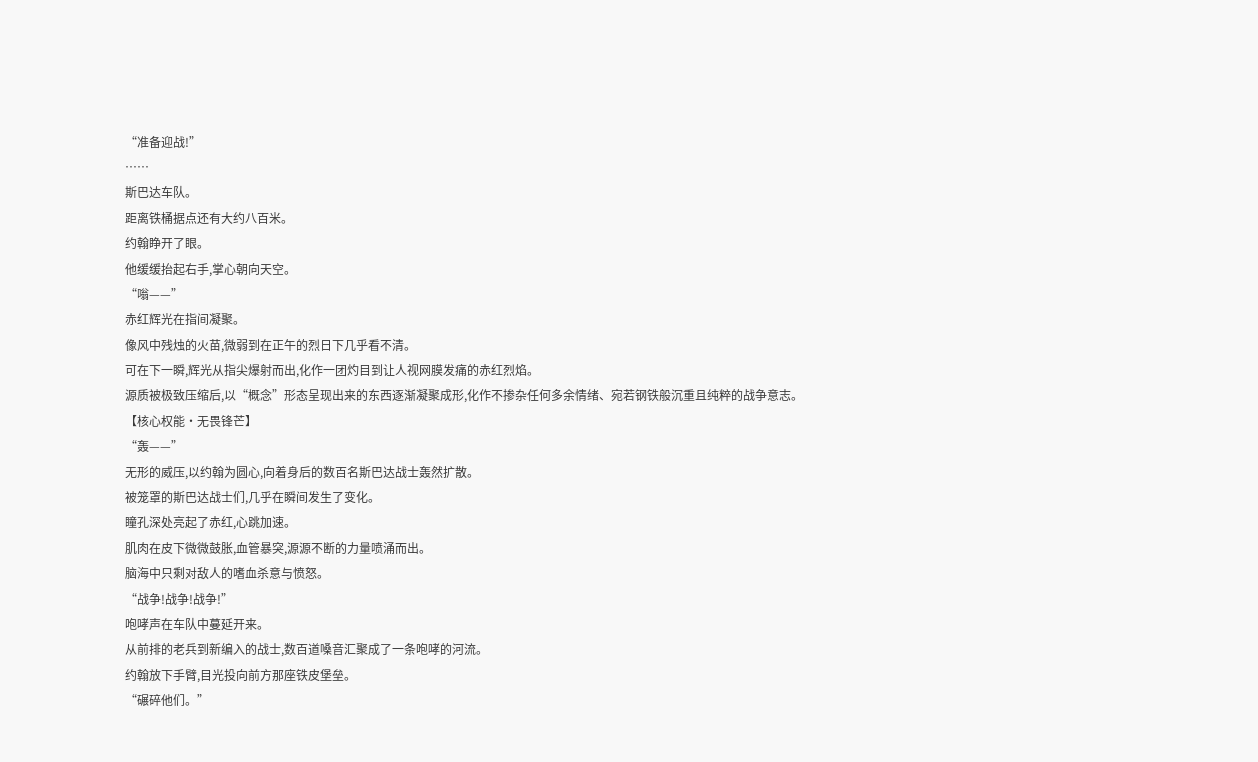“准备迎战!”
……
斯巴达车队。
距离铁桶据点还有大约八百米。
约翰睁开了眼。
他缓缓抬起右手,掌心朝向天空。
“嗡——”
赤红辉光在指间凝聚。
像风中残烛的火苗,微弱到在正午的烈日下几乎看不清。
可在下一瞬,辉光从指尖爆射而出,化作一团灼目到让人视网膜发痛的赤红烈焰。
源质被极致压缩后,以“概念”形态呈现出来的东西逐渐凝聚成形,化作不掺杂任何多余情绪、宛若钢铁般沉重且纯粹的战争意志。
【核心权能·无畏锋芒】
“轰——”
无形的威压,以约翰为圆心,向着身后的数百名斯巴达战士轰然扩散。
被笼罩的斯巴达战士们,几乎在瞬间发生了变化。
瞳孔深处亮起了赤红,心跳加速。
肌肉在皮下微微鼓胀,血管暴突,源源不断的力量喷涌而出。
脑海中只剩对敌人的嗜血杀意与愤怒。
“战争!战争!战争!”
咆哮声在车队中蔓延开来。
从前排的老兵到新编入的战士,数百道嗓音汇聚成了一条咆哮的河流。
约翰放下手臂,目光投向前方那座铁皮堡垒。
“碾碎他们。”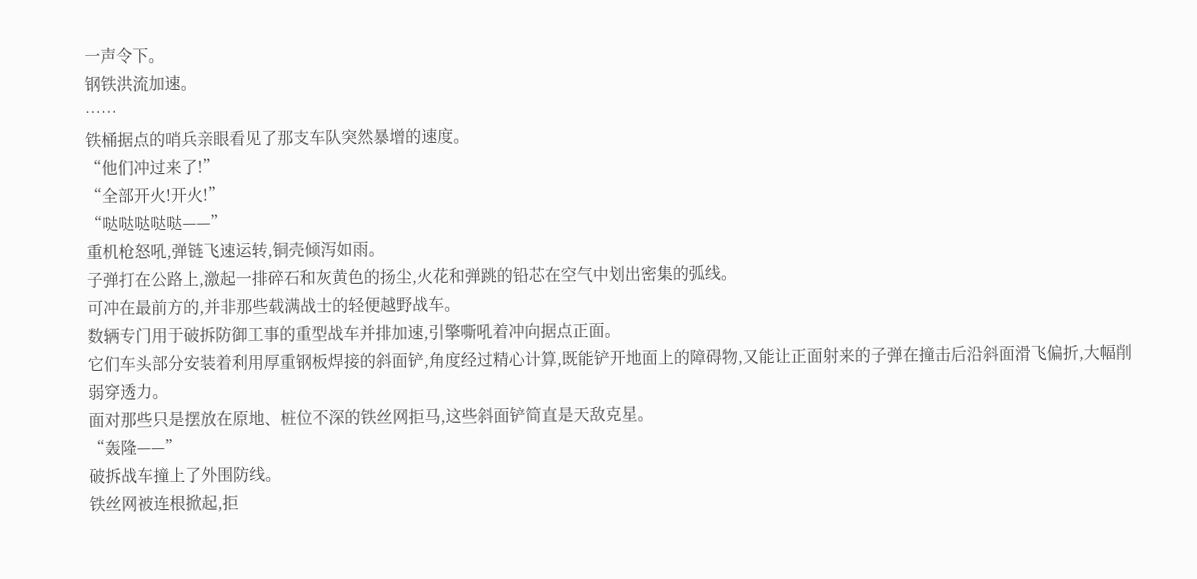一声令下。
钢铁洪流加速。
……
铁桶据点的哨兵亲眼看见了那支车队突然暴增的速度。
“他们冲过来了!”
“全部开火!开火!”
“哒哒哒哒哒——”
重机枪怒吼,弹链飞速运转,铜壳倾泻如雨。
子弹打在公路上,激起一排碎石和灰黄色的扬尘,火花和弹跳的铅芯在空气中划出密集的弧线。
可冲在最前方的,并非那些载满战士的轻便越野战车。
数辆专门用于破拆防御工事的重型战车并排加速,引擎嘶吼着冲向据点正面。
它们车头部分安装着利用厚重钢板焊接的斜面铲,角度经过精心计算,既能铲开地面上的障碍物,又能让正面射来的子弹在撞击后沿斜面滑飞偏折,大幅削弱穿透力。
面对那些只是摆放在原地、桩位不深的铁丝网拒马,这些斜面铲简直是天敌克星。
“轰隆——”
破拆战车撞上了外围防线。
铁丝网被连根掀起,拒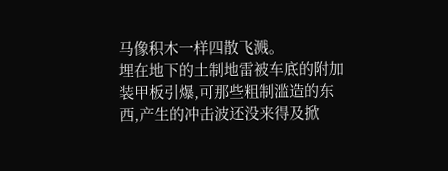马像积木一样四散飞溅。
埋在地下的土制地雷被车底的附加装甲板引爆,可那些粗制滥造的东西,产生的冲击波还没来得及掀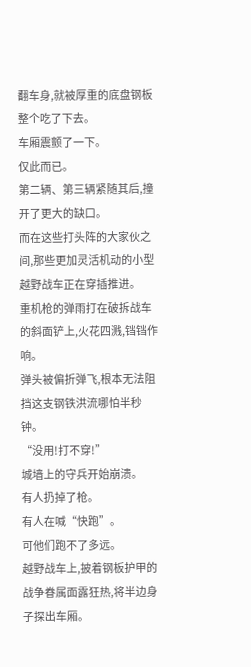翻车身,就被厚重的底盘钢板整个吃了下去。
车厢震颤了一下。
仅此而已。
第二辆、第三辆紧随其后,撞开了更大的缺口。
而在这些打头阵的大家伙之间,那些更加灵活机动的小型越野战车正在穿插推进。
重机枪的弹雨打在破拆战车的斜面铲上,火花四溅,铛铛作响。
弹头被偏折弹飞,根本无法阻挡这支钢铁洪流哪怕半秒钟。
“没用!打不穿!”
城墙上的守兵开始崩溃。
有人扔掉了枪。
有人在喊“快跑”。
可他们跑不了多远。
越野战车上,披着钢板护甲的战争眷属面露狂热,将半边身子探出车厢。